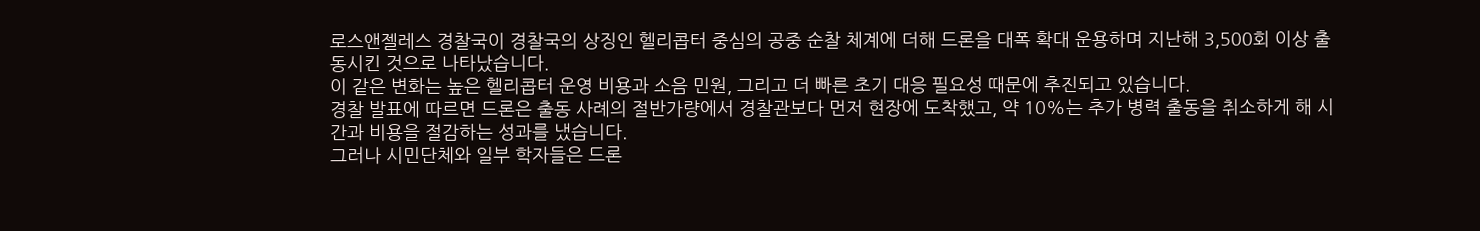로스앤젤레스 경찰국이 경찰국의 상징인 헬리콥터 중심의 공중 순찰 체계에 더해 드론을 대폭 확대 운용하며 지난해 3,500회 이상 출동시킨 것으로 나타났습니다.
이 같은 변화는 높은 헬리콥터 운영 비용과 소음 민원, 그리고 더 빠른 초기 대응 필요성 때문에 추진되고 있습니다.
경찰 발표에 따르면 드론은 출동 사례의 절반가량에서 경찰관보다 먼저 현장에 도착했고, 약 10%는 추가 병력 출동을 취소하게 해 시간과 비용을 절감하는 성과를 냈습니다.
그러나 시민단체와 일부 학자들은 드론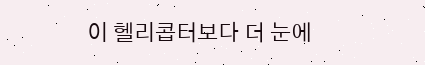이 헬리콥터보다 더 눈에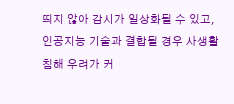띄지 않아 감시가 일상화될 수 있고, 인공지능 기술과 결합될 경우 사생활 침해 우려가 커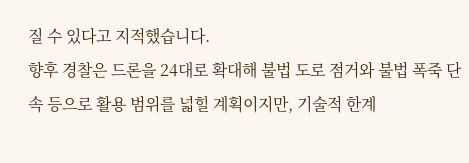질 수 있다고 지적했습니다.
향후 경찰은 드론을 24대로 확대해 불법 도로 점거와 불법 폭죽 단속 등으로 활용 범위를 넓힐 계획이지만, 기술적 한계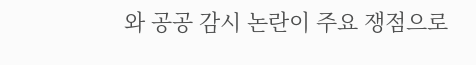와 공공 감시 논란이 주요 쟁점으로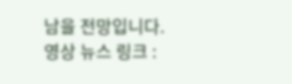남을 전망입니다.
영상 뉴스 링크 :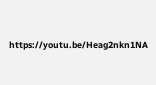https://youtu.be/Heag2nkn1NA